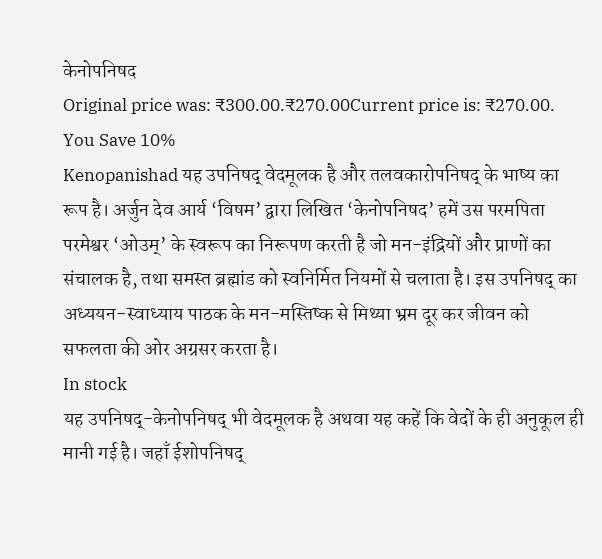केनोपनिषद
Original price was: ₹300.00.₹270.00Current price is: ₹270.00.
You Save 10%
Kenopanishad यह उपनिषद् वेदमूलक है और तलवकारोपनिषद् के भाष्य का रूप है। अर्जुन देव आर्य ‘विषम’ द्वारा लिखित ‘केनोपनिषद’ हमें उस परमपिता परमेश्वर ‘ओउम्’ के स्वरूप का निरूपण करती है जो मन-इंद्रियों और प्राणों का संचालक है, तथा समस्त ब्रह्मांड को स्वनिर्मित नियमों से चलाता है। इस उपनिषद् का अध्ययन-स्वाध्याय पाठक के मन-मस्तिष्क से मिथ्या भ्रम दूर कर जीवन को सफलता की ओर अग्रसर करता है।
In stock
यह उपनिषद्-केनोपनिषद् भी वेदमूलक है अथवा यह कहें कि वेदों के ही अनुकूल ही मानी गई है। जहाँ ईशोपनिषद्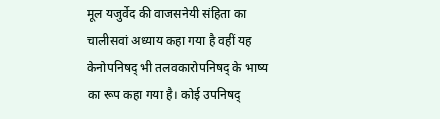मूल यजुर्वेद की वाजसनेयी संहिता का चालीसवां अध्याय कहा गया है वहीं यह केनोपनिषद् भी तलवकारोपनिषद् के भाष्य का रूप कहा गया है। कोई उपनिषद्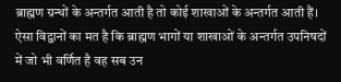ब्राह्मण ग्रन्थों के अन्तर्गत आती है तो कोई शाखाओं के अन्तर्गत आती हैं। ऐसा विद्वानों का मत है कि ब्राह्मण भागों या शाखाओं के अन्तर्गत उपनिषदों में जो भी वर्णित है वह सब उन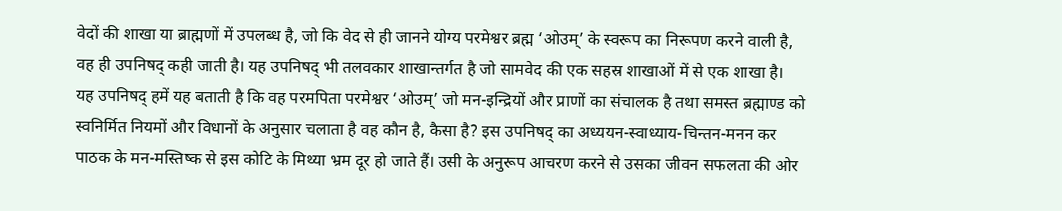वेदों की शाखा या ब्राह्मणों में उपलब्ध है, जो कि वेद से ही जानने योग्य परमेश्वर ब्रह्म ‘ओउम्’ के स्वरूप का निरूपण करने वाली है, वह ही उपनिषद् कही जाती है। यह उपनिषद् भी तलवकार शाखान्तर्गत है जो सामवेद की एक सहस्र शाखाओं में से एक शाखा है।
यह उपनिषद् हमें यह बताती है कि वह परमपिता परमेश्वर ‘ओउम्’ जो मन-इन्द्रियों और प्राणों का संचालक है तथा समस्त ब्रह्माण्ड को स्वनिर्मित नियमों और विधानों के अनुसार चलाता है वह कौन है, कैसा है? इस उपनिषद् का अध्ययन-स्वाध्याय-चिन्तन-मनन कर पाठक के मन-मस्तिष्क से इस कोटि के मिथ्या भ्रम दूर हो जाते हैं। उसी के अनुरूप आचरण करने से उसका जीवन सफलता की ओर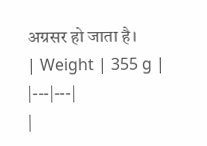अग्रसर हो जाता है।
| Weight | 355 g |
|---|---|
|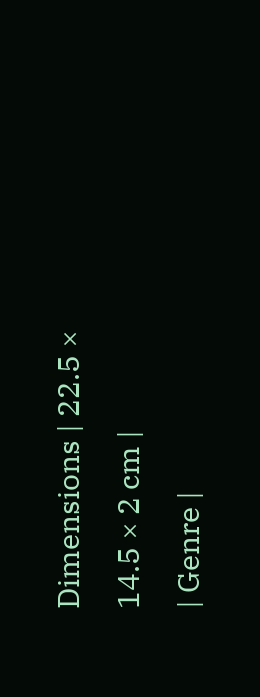Dimensions | 22.5 × 14.5 × 2 cm |
| Genre |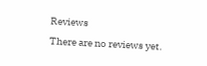Reviews
There are no reviews yet.